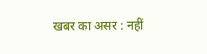खबर का असर : नहीं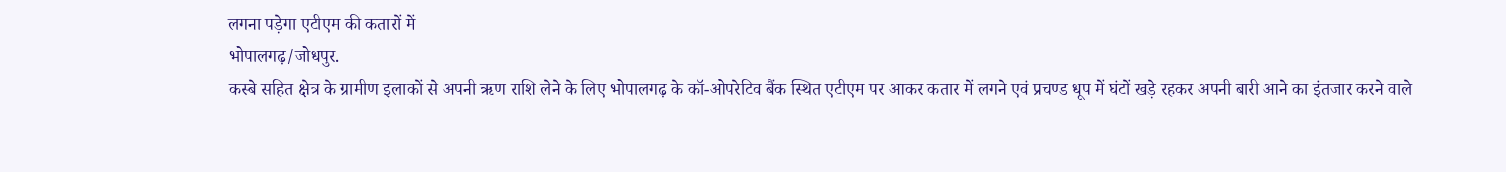लगना पड़ेगा एटीएम की कतारों में
भोपालगढ़/जोधपुर.
कस्बे सहित क्षेत्र के ग्रामीण इलाकों से अपनी ऋण राशि लेने के लिए भोपालगढ़ के कॉ-ओपरेटिव बैंक स्थित एटीएम पर आकर कतार में लगने एवं प्रचण्ड धूप में घंटों खड़े रहकर अपनी बारी आने का इंतजार करने वाले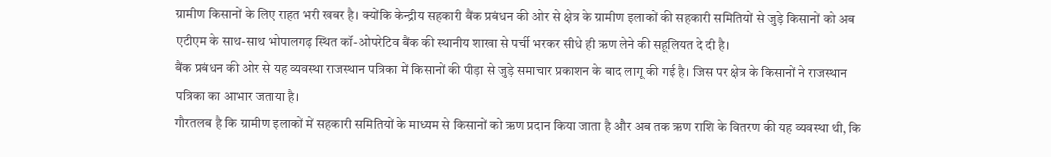ग्रामीण किसानों के लिए राहत भरी खबर है। क्योंकि केन्द्रीय सहकारी बैंक प्रबंधन की ओर से क्षेत्र के ग्रामीण इलाकों की सहकारी समितियों से जुड़े किसानों को अब एटीएम के साथ-साथ भोपालगढ़ स्थित कॉ-ओपरेटिव बैंक की स्थानीय शाखा से पर्ची भरकर सीधे ही ऋण लेने की सहूलियत दे दी है।
बैंक प्रबंधन की ओर से यह व्यवस्था राजस्थान पत्रिका में किसानों की पीड़ा से जुड़े समाचार प्रकाशन के बाद लागू की गई है। जिस पर क्षेत्र के किसानों ने राजस्थान पत्रिका का आभार जताया है।
गौरतलब है कि ग्रामीण इलाकों में सहकारी समितियों के माध्यम से किसानों को ऋण प्रदान किया जाता है और अब तक ऋण राशि के वितरण की यह व्यवस्था थी, कि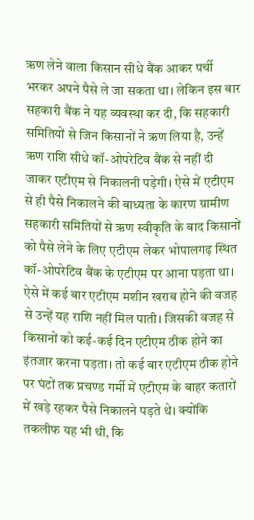ऋण लेने वाला किसान सीधे बैंक आकर पर्ची भरकर अपने पैसे ले जा सकता था। लेकिन इस बार सहकारी बैंक ने यह व्यवस्था कर दी, कि सहकारी समितियों से जिन किसानों ने ऋण लिया है, उन्हें ऋण राशि सीधे कॉ-ओपरेटिव बैंक से नहीं दी जाकर एटीएम से निकालनी पड़ेगी। ऐसे में एटीएम से ही पैसे निकालने की बाध्यता के कारण ग्रामीण सहकारी समितियों से ऋण स्वीकृति के बाद किसानों को पैसे लेने के लिए एटीएम लेकर भोपालगढ़ स्थित कॉ-ओपरेटिव बैंक के एटीएम पर आना पड़ता था।
ऐसे में कई बार एटीएम मशीन खराब होने की वजह से उन्हें यह राशि नहीं मिल पाती। जिसकी वजह से किसानों को कई-कई दिन एटीएम ठीक होने का इंतजार करना पड़ता। तो कई बार एटीएम ठीक होने पर घंटों तक प्रचण्ड गर्मी में एटीएम के बाहर कतारों में खड़े रहकर पैसे निकालने पड़ते थे। क्योंकि तकलीफ यह भी थी, कि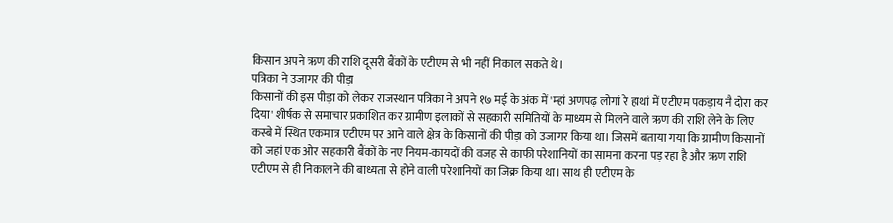किसान अपने ऋण की राशि दूसरी बैंकों के एटीएम से भी नहीं निकाल सकते थे।
पत्रिका ने उजागर की पीड़ा
किसानों की इस पीड़ा को लेकर राजस्थान पत्रिका ने अपने १७ मई के अंक में 'म्हां अणपढ़ लोगां रे हाथां में एटीएम पकड़ाय नै दोरा कर दिया' शीर्षक से समाचार प्रकाशित कर ग्रामीण इलाकों से सहकारी समितियों के माध्यम से मिलने वाले ऋण की राशि लेने के लिए कस्बे में स्थित एकमात्र एटीएम पर आने वाले क्षेत्र के किसानों की पीड़ा को उजागर किया था। जिसमें बताया गया कि ग्रामीण किसानों को जहां एक ओर सहकारी बैंकों के नए नियम-कायदों की वजह से काफी परेशानियों का सामना करना पड़ रहा है और ऋण राशि एटीएम से ही निकालने की बाध्यता से होने वाली परेशानियों का जिक्र किया था। साथ ही एटीएम के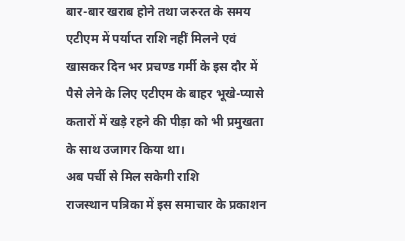बार-बार खराब होने तथा जरुरत के समय एटीएम में पर्याप्त राशि नहीं मिलने एवं खासकर दिन भर प्रचण्ड गर्मी के इस दौर में पैसे लेने के लिए एटीएम के बाहर भूखे-प्यासे कतारों में खड़े रहने की पीड़ा को भी प्रमुखता के साथ उजागर किया था।
अब पर्ची से मिल सकेगी राशि
राजस्थान पत्रिका में इस समाचार के प्रकाशन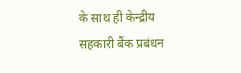के साथ ही केन्द्रीय सहकारी बैंक प्रबंधन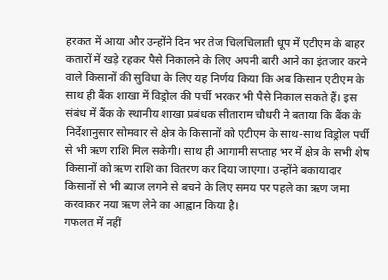हरकत में आया और उन्होंने दिन भर तेज चिलचिलाती धूप में एटीएम के बाहर कतारों में खड़े रहकर पैसे निकालने के लिए अपनी बारी आने का इंतजार करने वाले किसानों की सुविधा के लिए यह निर्णय किया कि अब किसान एटीएम के साथ ही बैंक शाखा में विड्रोल की पर्ची भरकर भी पैसे निकाल सकते हैं। इस संबंध में बैंक के स्थानीय शाखा प्रबंधक सीताराम चौधरी ने बताया कि बैंक के निर्देशानुसार सोमवार से क्षेत्र के किसानों को एटीएम के साथ-साथ विड्रोल पर्ची से भी ऋण राशि मिल सकेगी। साथ ही आगामी सप्ताह भर में क्षेत्र के सभी शेष किसानों को ऋण राशि का वितरण कर दिया जाएगा। उन्होंने बकायादार किसानों से भी ब्याज लगने से बचने के लिए समय पर पहले का ऋण जमा करवाकर नया ऋण लेने का आह्वान किया है।
गफलत में नहीं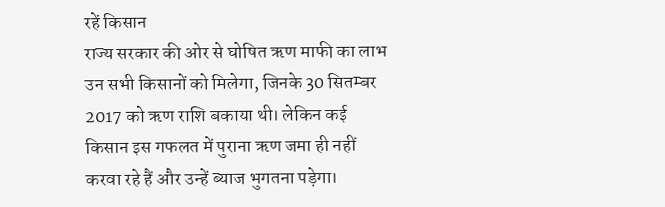रहें किसान
राज्य सरकार की ओर से घोषित ऋण माफी का लाभ उन सभी किसानों को मिलेगा, जिनके 30 सितम्बर 2017 को ऋण राशि बकाया थी। लेकिन कई किसान इस गफलत में पुराना ऋण जमा ही नहीं करवा रहे हैं और उन्हें ब्याज भुगतना पड़ेगा।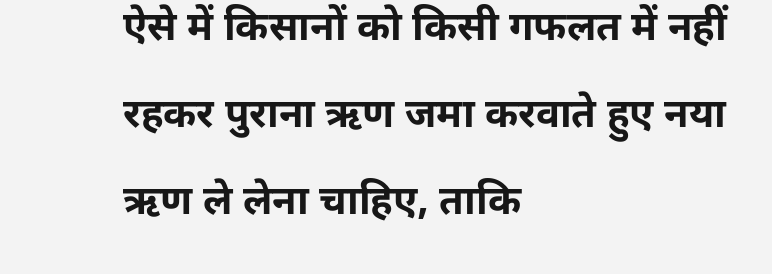ऐसे में किसानों को किसी गफलत में नहीं रहकर पुराना ऋण जमा करवाते हुए नया ऋण ले लेना चाहिए, ताकि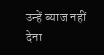उन्हें ब्याज नहीं देना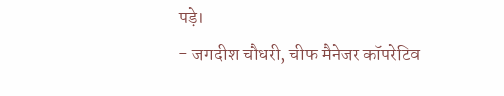पड़े।
- जगदीश चौधरी, चीफ मैनेजर कॉपरेटिव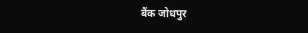बैंक जोधपुर